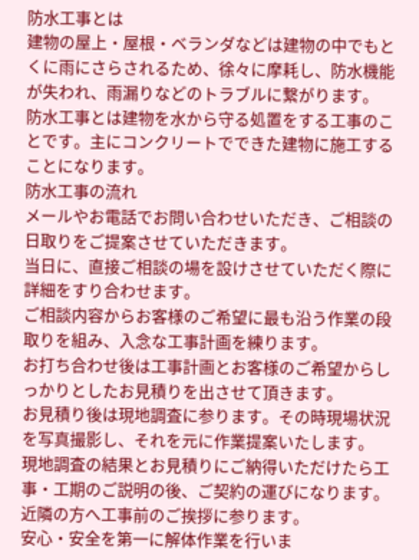防水工事とは
建物の屋上・屋根・ベランダなどは建物の中でもとくに雨にさらされるため、徐々に摩耗し、防水機能が失われ、雨漏りなどのトラブルに繋がります。
防水工事とは建物を水から守る処置をする工事のことです。主にコンクリートでできた建物に施工することになります。
防水工事の流れ
メールやお電話でお問い合わせいただき、ご相談の日取りをご提案させていただきます。
当日に、直接ご相談の場を設けさせていただく際に詳細をすり合わせます。
ご相談内容からお客様のご希望に最も沿う作業の段取りを組み、入念な工事計画を練ります。
お打ち合わせ後は工事計画とお客様のご希望からしっかりとしたお見積りを出させて頂きます。
お見積り後は現地調査に参ります。その時現場状況を写真撮影し、それを元に作業提案いたします。
現地調査の結果とお見積りにご納得いただけたら工事・工期のご説明の後、ご契約の運びになります。
近隣の方へ工事前のご挨拶に参ります。
安心・安全を第一に解体作業を行いま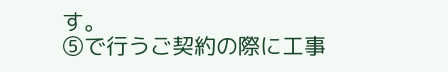す。
⑤で行うご契約の際に工事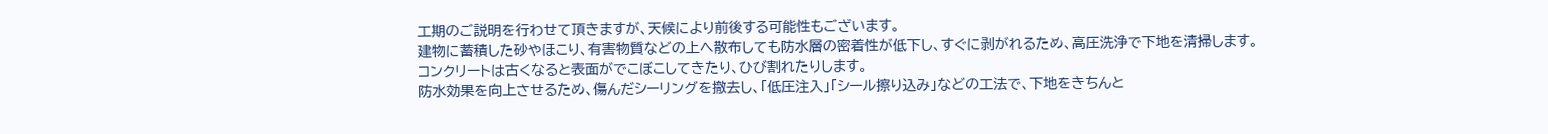工期のご説明を行わせて頂きますが、天候により前後する可能性もございます。
建物に蓄積した砂やほこり、有害物質などの上へ散布しても防水層の密着性が低下し、すぐに剥がれるため、高圧洗浄で下地を清掃します。
コンクリートは古くなると表面がでこぼこしてきたり、ひび割れたりします。
防水効果を向上させるため、傷んだシーリングを撤去し、「低圧注入」「シール擦り込み」などの工法で、下地をきちんと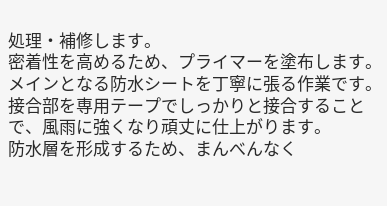処理・補修します。
密着性を高めるため、プライマーを塗布します。
メインとなる防水シートを丁寧に張る作業です。
接合部を専用テープでしっかりと接合することで、風雨に強くなり頑丈に仕上がります。
防水層を形成するため、まんべんなく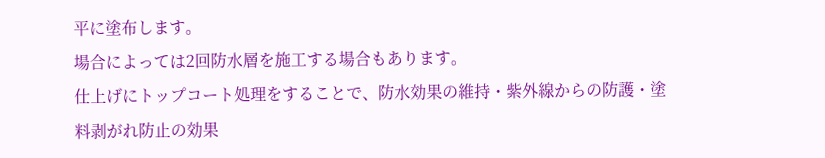平に塗布します。
場合によっては2回防水層を施工する場合もあります。
仕上げにトップコート処理をすることで、防水効果の維持・紫外線からの防護・塗料剥がれ防止の効果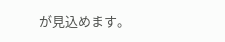が見込めます。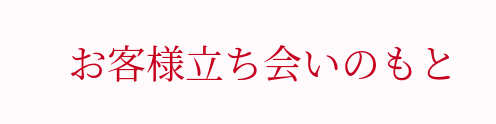お客様立ち会いのもと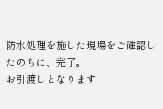防水処理を施した現場をご確認したのちに、完了。
お引渡しとなります